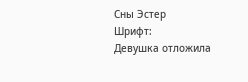Сны Эстер
Шрифт:
Девушка отложила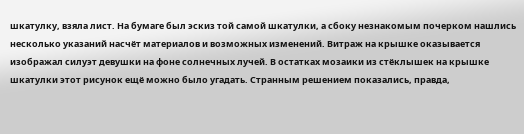шкатулку, взяла лист. На бумаге был эскиз той самой шкатулки, а сбоку незнакомым почерком нашлись несколько указаний насчёт материалов и возможных изменений. Витраж на крышке оказывается изображал силуэт девушки на фоне солнечных лучей. В остатках мозаики из стёклышек на крышке шкатулки этот рисунок ещё можно было угадать. Странным решением показались, правда,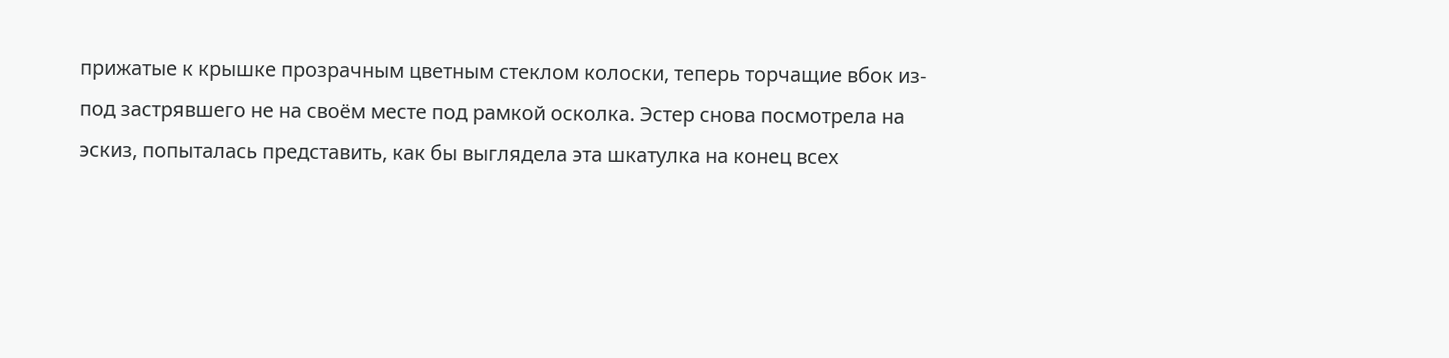прижатые к крышке прозрачным цветным стеклом колоски, теперь торчащие вбок из-под застрявшего не на своём месте под рамкой осколка. Эстер снова посмотрела на эскиз, попыталась представить, как бы выглядела эта шкатулка на конец всех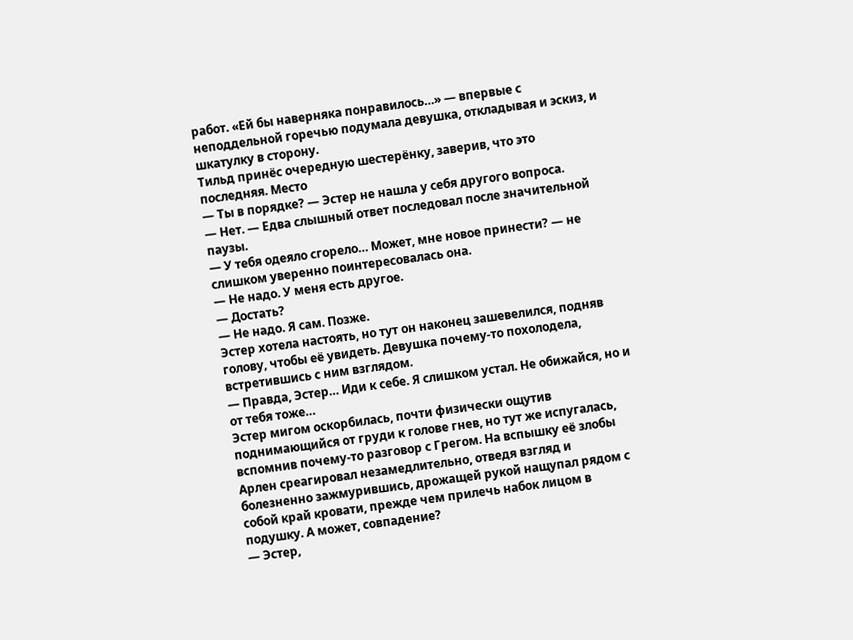работ. «Ей бы наверняка понравилось…» — впервые с неподдельной горечью подумала девушка, откладывая и эскиз, и шкатулку в сторону.
Тильд принёс очередную шестерёнку, заверив, что это последняя. Место
— Ты в порядке? — Эстер не нашла у себя другого вопроса.
— Нет. — Едва слышный ответ последовал после значительной паузы.
— У тебя одеяло сгорело… Может, мне новое принести? — не слишком уверенно поинтересовалась она.
— Не надо. У меня есть другое.
— Достать?
— Не надо. Я сам. Позже.
Эстер хотела настоять, но тут он наконец зашевелился, подняв голову, чтобы её увидеть. Девушка почему-то похолодела, встретившись с ним взглядом.
— Правда, Эстер… Иди к себе. Я слишком устал. Не обижайся, но и от тебя тоже…
Эстер мигом оскорбилась, почти физически ощутив поднимающийся от груди к голове гнев, но тут же испугалась, вспомнив почему-то разговор с Грегом. На вспышку её злобы Арлен среагировал незамедлительно, отведя взгляд и болезненно зажмурившись, дрожащей рукой нащупал рядом с собой край кровати, прежде чем прилечь набок лицом в подушку. А может, совпадение?
— Эстер,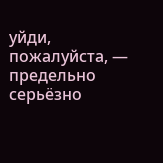уйди, пожалуйста, — предельно серьёзно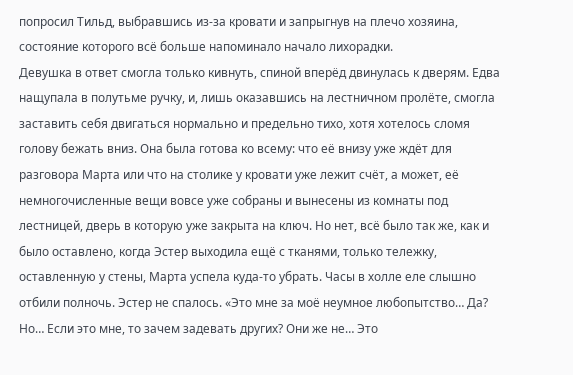попросил Тильд, выбравшись из-за кровати и запрыгнув на плечо хозяина, состояние которого всё больше напоминало начало лихорадки.
Девушка в ответ смогла только кивнуть, спиной вперёд двинулась к дверям. Едва нащупала в полутьме ручку, и, лишь оказавшись на лестничном пролёте, смогла заставить себя двигаться нормально и предельно тихо, хотя хотелось сломя голову бежать вниз. Она была готова ко всему: что её внизу уже ждёт для разговора Марта или что на столике у кровати уже лежит счёт, а может, её немногочисленные вещи вовсе уже собраны и вынесены из комнаты под лестницей, дверь в которую уже закрыта на ключ. Но нет, всё было так же, как и было оставлено, когда Эстер выходила ещё с тканями, только тележку, оставленную у стены, Марта успела куда-то убрать. Часы в холле еле слышно отбили полночь. Эстер не спалось. «Это мне за моё неумное любопытство… Да? Но… Если это мне, то зачем задевать других? Они же не… Это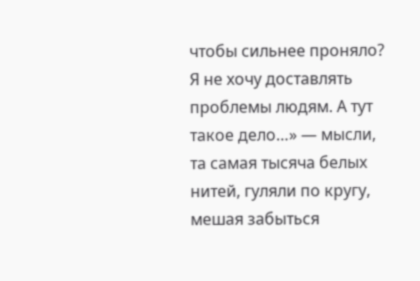чтобы сильнее проняло? Я не хочу доставлять проблемы людям. А тут такое дело…» — мысли, та самая тысяча белых нитей, гуляли по кругу, мешая забыться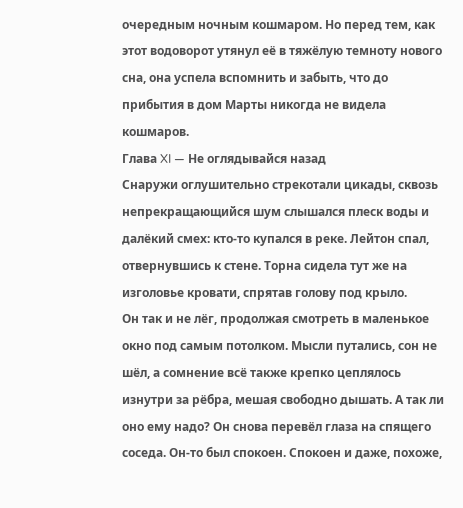очередным ночным кошмаром. Но перед тем, как этот водоворот утянул её в тяжёлую темноту нового сна, она успела вспомнить и забыть, что до прибытия в дом Марты никогда не видела кошмаров.
Глава XI — Не оглядывайся назад
Снаружи оглушительно стрекотали цикады, сквозь непрекращающийся шум слышался плеск воды и далёкий смех: кто-то купался в реке. Лейтон спал, отвернувшись к стене. Торна сидела тут же на изголовье кровати, спрятав голову под крыло.
Он так и не лёг, продолжая смотреть в маленькое окно под самым потолком. Мысли путались, сон не шёл, а сомнение всё также крепко цеплялось изнутри за рёбра, мешая свободно дышать. А так ли оно ему надо? Он снова перевёл глаза на спящего соседа. Он-то был спокоен. Спокоен и даже, похоже,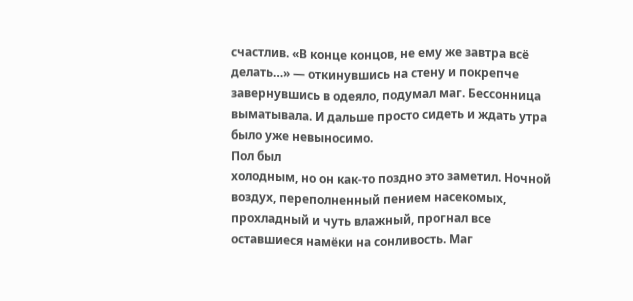счастлив. «В конце концов, не ему же завтра всё делать…» — откинувшись на стену и покрепче завернувшись в одеяло, подумал маг. Бессонница выматывала. И дальше просто сидеть и ждать утра было уже невыносимо.
Пол был
холодным, но он как-то поздно это заметил. Ночной воздух, переполненный пением насекомых, прохладный и чуть влажный, прогнал все оставшиеся намёки на сонливость. Маг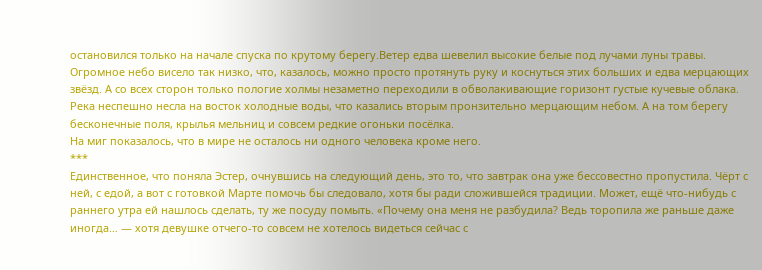остановился только на начале спуска по крутому берегу.Ветер едва шевелил высокие белые под лучами луны травы. Огромное небо висело так низко, что, казалось, можно просто протянуть руку и коснуться этих больших и едва мерцающих звёзд. А со всех сторон только пологие холмы незаметно переходили в обволакивающие горизонт густые кучевые облака. Река неспешно несла на восток холодные воды, что казались вторым пронзительно мерцающим небом. А на том берегу бесконечные поля, крылья мельниц и совсем редкие огоньки посёлка.
На миг показалось, что в мире не осталось ни одного человека кроме него.
***
Единственное, что поняла Эстер, очнувшись на следующий день, это то, что завтрак она уже бессовестно пропустила. Чёрт с ней, с едой, а вот с готовкой Марте помочь бы следовало, хотя бы ради сложившейся традиции. Может, ещё что-нибудь с раннего утра ей нашлось сделать, ту же посуду помыть. «Почему она меня не разбудила? Ведь торопила же раньше даже иногда… — хотя девушке отчего-то совсем не хотелось видеться сейчас с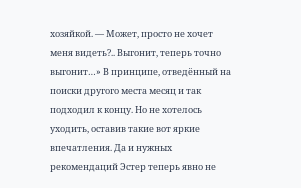хозяйкой. — Может, просто не хочет меня видеть?.. Выгонит, теперь точно выгонит…» В принципе, отведённый на поиски другого места месяц и так подходил к концу. Но не хотелось уходить, оставив такие вот яркие впечатления. Да и нужных рекомендаций Эстер теперь явно не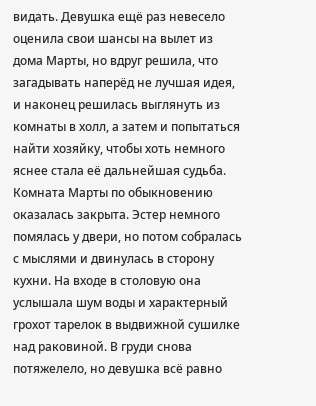видать. Девушка ещё раз невесело оценила свои шансы на вылет из дома Марты, но вдруг решила, что загадывать наперёд не лучшая идея, и наконец решилась выглянуть из комнаты в холл, а затем и попытаться найти хозяйку, чтобы хоть немного яснее стала её дальнейшая судьба.
Комната Марты по обыкновению оказалась закрыта. Эстер немного помялась у двери, но потом собралась с мыслями и двинулась в сторону кухни. На входе в столовую она услышала шум воды и характерный грохот тарелок в выдвижной сушилке над раковиной. В груди снова потяжелело, но девушка всё равно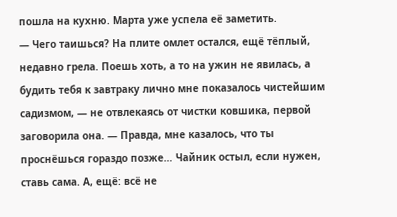пошла на кухню. Марта уже успела её заметить.
— Чего таишься? На плите омлет остался, ещё тёплый, недавно грела. Поешь хоть, а то на ужин не явилась, а будить тебя к завтраку лично мне показалось чистейшим садизмом, — не отвлекаясь от чистки ковшика, первой заговорила она. — Правда, мне казалось, что ты проснёшься гораздо позже… Чайник остыл, если нужен, ставь сама. А, ещё: всё не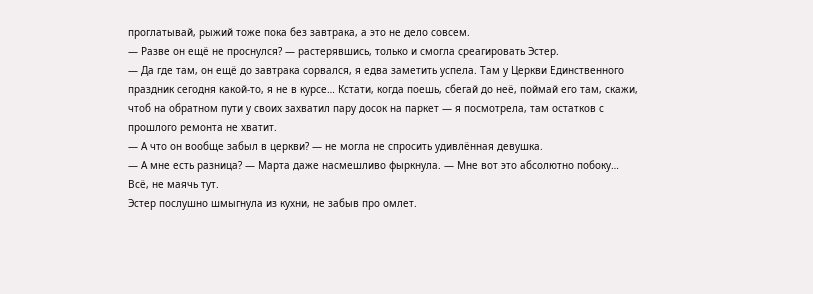проглатывай, рыжий тоже пока без завтрака, а это не дело совсем.
— Разве он ещё не проснулся? — растерявшись, только и смогла среагировать Эстер.
— Да где там, он ещё до завтрака сорвался, я едва заметить успела. Там у Церкви Единственного праздник сегодня какой-то, я не в курсе… Кстати, когда поешь, сбегай до неё, поймай его там, скажи, чтоб на обратном пути у своих захватил пару досок на паркет — я посмотрела, там остатков с прошлого ремонта не хватит.
— А что он вообще забыл в церкви? — не могла не спросить удивлённая девушка.
— А мне есть разница? — Марта даже насмешливо фыркнула. — Мне вот это абсолютно побоку… Всё, не маячь тут.
Эстер послушно шмыгнула из кухни, не забыв про омлет.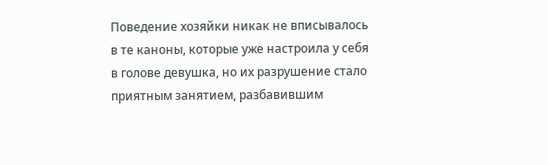Поведение хозяйки никак не вписывалось в те каноны, которые уже настроила у себя в голове девушка, но их разрушение стало приятным занятием, разбавившим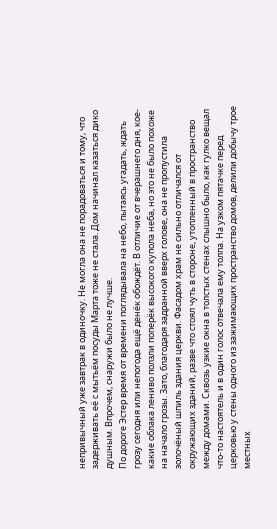непривычный уже завтрак в одиночку. Не могла она не порадоваться и тому, что задерживать её с мытьём посуды Марта тоже не стала. Дом начинал казаться дико душным. Впрочем, снаружи было не лучше.
По дороге Эстер время от времени поглядывала на небо, пытаясь угадать, ждать грозу сегодня или непогода ещё денёк обождёт. В отличие от вчерашнего дня, кое-какие облака лениво ползли поперёк высокого купола неба, но это не было похоже на начало грозы. Зато, благодаря задранной вверх голове, она не пропустила золочёный шпиль здания церкви. Фасадом храм не сильно отличался от окружающих зданий, разве что стоял чуть в стороне, утопленный в пространство между домами. Сквозь узкие окна в толстых стенах слышно было, как гулко вещал что-то настоятель и в один голос отвечала ему толпа. На узком пятачке перед церковью у стены одного из зажимающих пространство домов, делили добычу трое местных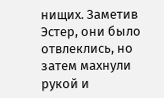нищих. Заметив Эстер, они было отвлеклись, но затем махнули рукой и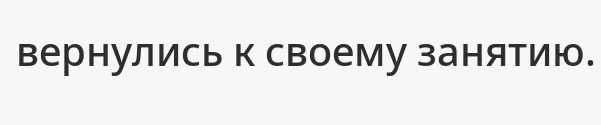вернулись к своему занятию.